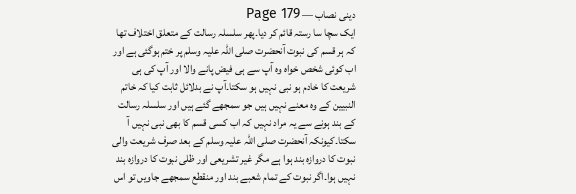دینی نصاب — Page 179
ایک سچا سا رستہ قائم کر دیا۔پھر سلسلہ رسالت کے متعلق اختلاف تھا کہ ہر قسم کی نبوت آنحضرت صلی اللہ علیہ وسلم پر ختم ہوگئی ہے اور اب کوئی شخص خواہ وہ آپ سے ہی فیض پانے والا اور آپ کی ہی شریعت کا خادم ہو نبی نہیں ہو سکتا۔آپ نے بدلائل ثابت کیا کہ خاتم النبیین کے وہ معنے نہیں ہیں جو سمجھے گئے ہیں اور سلسلہ رسالت کے بند ہونے سے یہ مراد نہیں کہ اب کسی قسم کا بھی نبی نہیں آ سکتا۔کیونکہ آنحضرت صلی اللہ علیہ وسلم کے بعد صرف شریعت والی نبوت کا دروازہ بند ہوا ہے مگر غیر تشریعی اور ظلی نبوت کا دروازہ بند نہیں ہوا۔اگر نبوت کے تمام شعبے بند اور منقطع سمجھے جاویں تو اس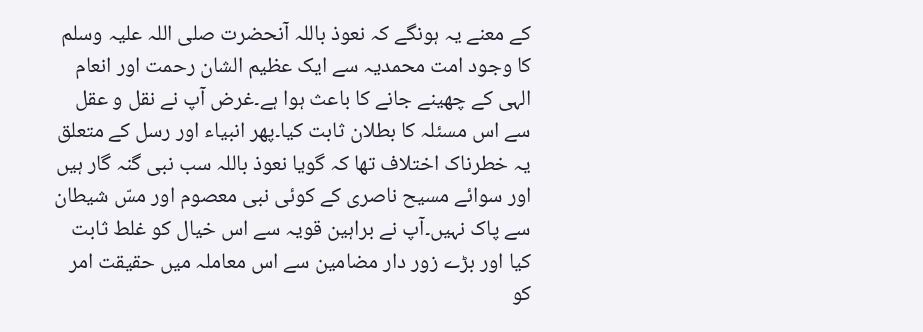کے معنے یہ ہونگے کہ نعوذ باللہ آنحضرت صلی اللہ علیہ وسلم کا وجود امت محمدیہ سے ایک عظیم الشان رحمت اور انعام الہی کے چھینے جانے کا باعث ہوا ہے۔غرض آپ نے نقل و عقل سے اس مسئلہ کا بطلان ثابت کیا۔پھر انبیاء اور رسل کے متعلق یہ خطرناک اختلاف تھا کہ گویا نعوذ باللہ سب نبی گنہ گار ہیں اور سوائے مسیح ناصری کے کوئی نبی معصوم اور مسّ شیطان سے پاک نہیں۔آپ نے براہین قویہ سے اس خیال کو غلط ثابت کیا اور بڑے زور دار مضامین سے اس معاملہ میں حقیقت امر کو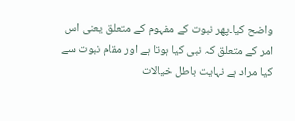واضح کیا۔پھر نبوت کے مفہوم کے متعلق یعنی اس امر کے متعلق کہ نبی کیا ہوتا ہے اور مقام نبوت سے کیا مراد ہے نہایت باطل خیالات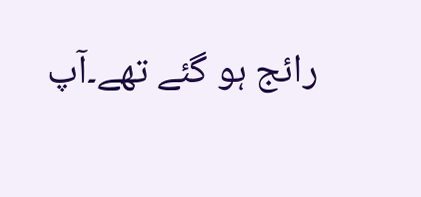رائج ہو گئے تھے۔آپ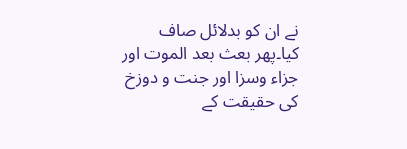نے ان کو بدلائل صاف کیا۔پھر بعث بعد الموت اور جزاء وسزا اور جنت و دوزخ کی حقیقت کے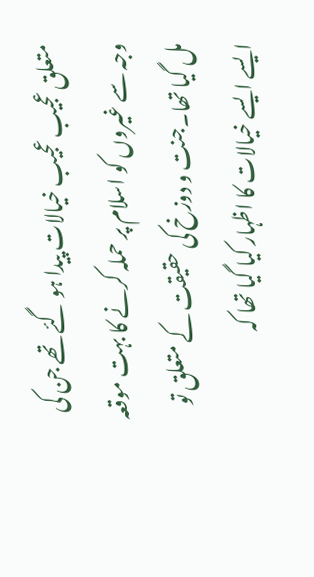متعلق عجیب عجیب خیالات پیدا ہو گئے تھے جن کی وجہ سے غیروں کو اسلام پر حملہ کرنے کا بہت موقعہ مل گیا تھا۔جنت و دوزخ کی حقیقت کے متعلق تو ایسے ایسے خیالات کا اظہار کیا گیا تھا کہ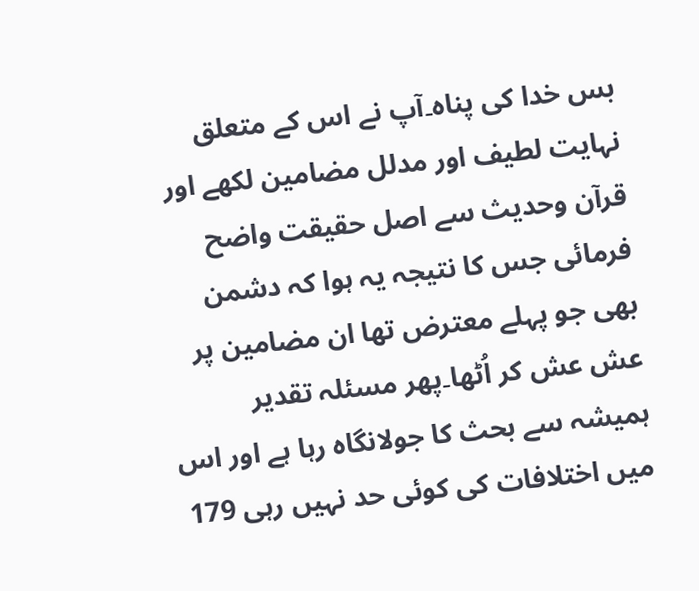بس خدا کی پناہ۔آپ نے اس کے متعلق نہایت لطیف اور مدلل مضامین لکھے اور قرآن وحدیث سے اصل حقیقت واضح فرمائی جس کا نتیجہ یہ ہوا کہ دشمن بھی جو پہلے معترض تھا ان مضامین پر عش عش کر اُٹھا۔پھر مسئلہ تقدیر ہمیشہ سے بحث کا جولانگاہ رہا ہے اور اس میں اختلافات کی کوئی حد نہیں رہی 179